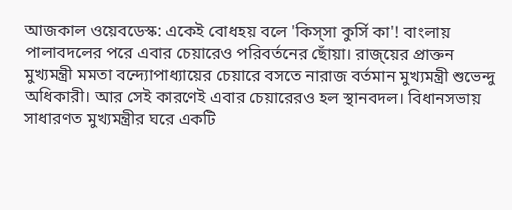আজকাল ওয়েবডেস্ক: একেই বোধহয় বলে 'কিস্সা কুর্সি কা'! বাংলায় পালাবদলের পরে এবার চেয়ারেও পরিবর্তনের ছোঁয়া। রাজ্য়ের প্রাক্তন মুখ্যমন্ত্রী মমতা বন্দ্যোপাধ্যায়ের চেয়ারে বসতে নারাজ বর্তমান মুখ্যমন্ত্রী শুভেন্দু অধিকারী। আর সেই কারণেই এবার চেয়ারেরও হল স্থানবদল। বিধানসভায় সাধারণত মুখ্যমন্ত্রীর ঘরে একটি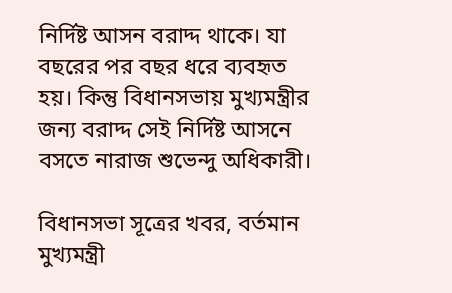নির্দিষ্ট আসন বরাদ্দ থাকে। যা বছরের পর বছর ধরে ব্যবহৃত হয়। কিন্তু বিধানসভায় মুখ্যমন্ত্রীর জন্য বরাদ্দ সেই নির্দিষ্ট আসনে বসতে নারাজ শুভেন্দু অধিকারী।

বিধানসভা সূত্রের খবর, বর্তমান মুখ্যমন্ত্রী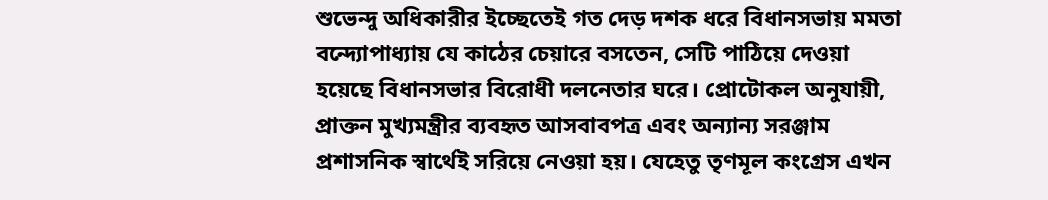শুভেন্দু অধিকারীর ইচ্ছেতেই গত দেড় দশক ধরে বিধানসভায় মমতা বন্দ্যোপাধ্যায় যে কাঠের চেয়ারে বসতেন, সেটি পাঠিয়ে দেওয়া হয়েছে বিধানসভার বিরোধী দলনেতার ঘরে। প্রোটোকল অনুযায়ী, প্রাক্তন মুখ্যমন্ত্রীর ব্যবহৃত আসবাবপত্র এবং অন্যান্য সরঞ্জাম প্রশাসনিক স্বার্থেই সরিয়ে নেওয়া হয়। যেহেতু তৃণমূল কংগ্রেস এখন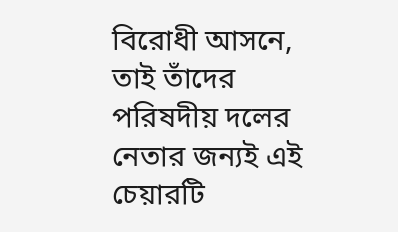বিরোধী আসনে, তাই তাঁদের পরিষদীয় দলের নেতার জন্যই এই চেয়ারটি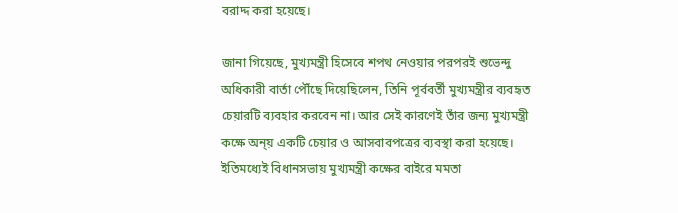বরাদ্দ করা হয়েছে।

জানা গিয়েছে, মুখ্যমন্ত্রী হিসেবে শপথ নেওয়ার পরপরই শুভেন্দু অধিকারী বার্তা পৌঁছে দিয়েছিলেন, তিনি পূর্ববর্তী মুখ্যমন্ত্রীর ব্যবহৃত চেয়ারটি ব্যবহার করবেন না। আর সেই কারণেই তাঁর জন্য মুখ্যমন্ত্রী কক্ষে অন্য় একটি চেয়ার ও আসবাবপত্রের ব্যবস্থা করা হয়েছে। ইতিমধ্যেই বিধানসভায় মুখ্যমন্ত্রী কক্ষের বাইরে মমতা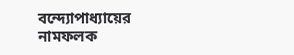বন্দ্যোপাধ্যায়ের নামফলক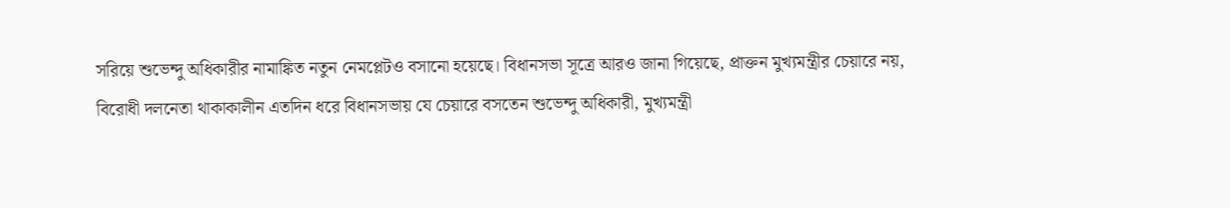সরিয়ে শুভেন্দু অধিকারীর নামাঙ্কিত নতুন নেমপ্লেটও বসানো হয়েছে। বিধানসভা সূত্রে আরও জানা গিয়েছে, প্রাক্তন মুখ্যমন্ত্রীর চেয়ারে নয়, বিরোধী দলনেতা থাকাকালীন এতদিন ধরে বিধানসভায় যে চেয়ারে বসতেন শুভেন্দু অধিকারী, মুখ্যমন্ত্রী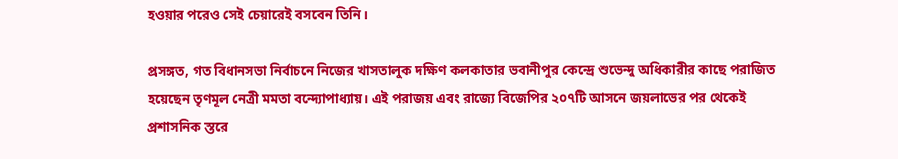হওয়ার পরেও সেই চেয়ারেই বসবেন তিনি।

প্রসঙ্গত, গত বিধানসভা নির্বাচনে নিজের খাসতালুক দক্ষিণ কলকাতার ভবানীপুর কেন্দ্রে শুভেন্দু অধিকারীর কাছে পরাজিত হয়েছেন তৃণমূল নেত্রী মমতা বন্দ্যোপাধ্যায়। এই পরাজয় এবং রাজ্যে বিজেপির ২০৭টি আসনে জয়লাভের পর থেকেই প্রশাসনিক স্তরে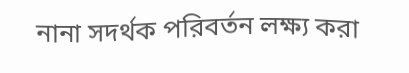নানা সদর্থক পরিবর্তন লক্ষ্য করা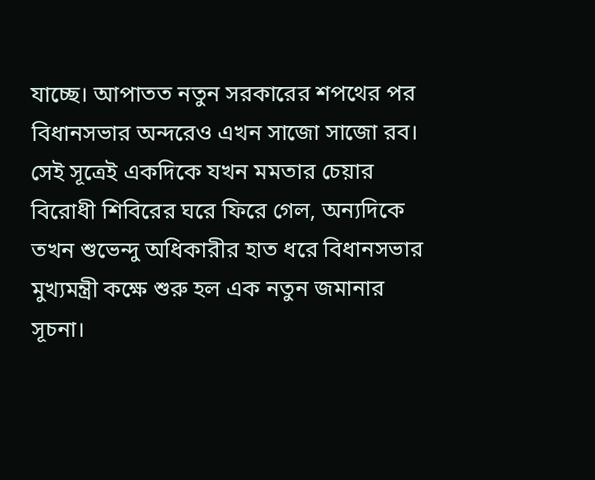যাচ্ছে। আপাতত নতুন সরকারের শপথের পর বিধানসভার অন্দরেও এখন সাজো সাজো রব। সেই সূত্রেই একদিকে যখন মমতার চেয়ার বিরোধী শিবিরের ঘরে ফিরে গেল, অন্যদিকে তখন শুভেন্দু অধিকারীর হাত ধরে বিধানসভার মুখ্যমন্ত্রী কক্ষে শুরু হল এক নতুন জমানার সূচনা।